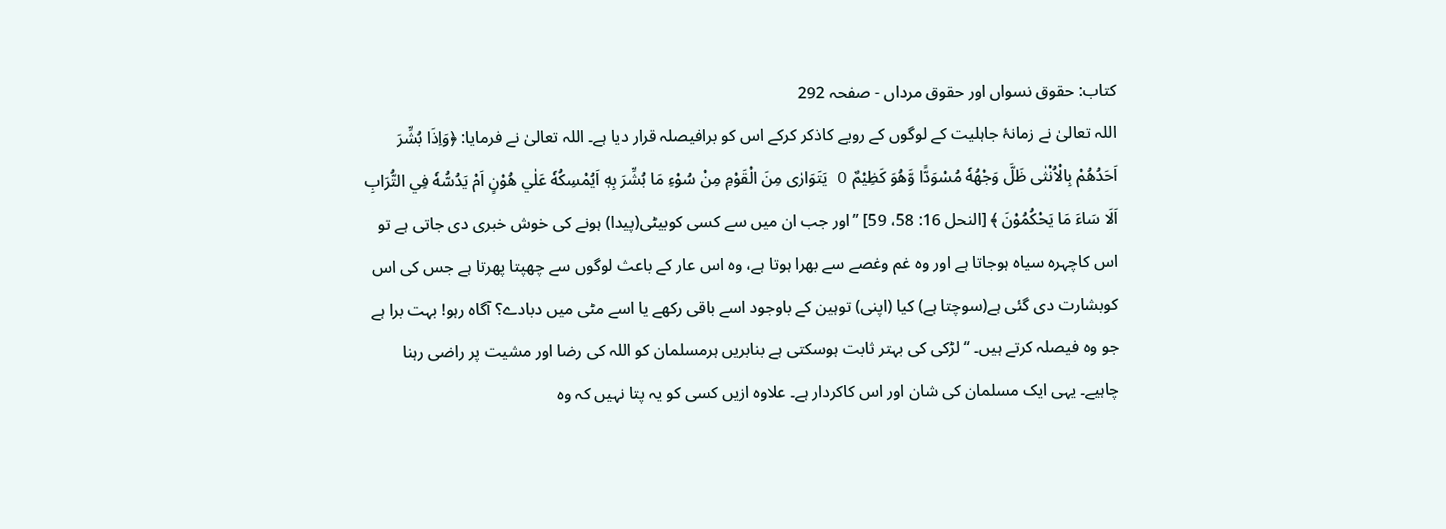کتاب: حقوق نسواں اور حقوق مرداں - صفحہ 292
اللہ تعالیٰ نے زمانۂ جاہلیت کے لوگوں کے رویے کاذکر کرکے اس کو برافیصلہ قرار دیا ہے۔ اللہ تعالیٰ نے فرمایا: ﴿وَاِذَا بُشِّرَ اَحَدُهُمْ بِالْاُنْثٰى ظَلَّ وَجْهُهٗ مُسْوَدًّا وَّهُوَ كَظِيْمٌ O يَتَوَارٰى مِنَ الْقَوْمِ مِنْ سُوْءِ مَا بُشِّرَ بِهٖ اَيُمْسِكُهٗ عَلٰي هُوْنٍ اَمْ يَدُسُّهٗ فِي التُّرَابِ اَلَا سَاءَ مَا يَحْكُمُوْنَ ﴾ [النحل 16: 58، 59] ’’اور جب ان میں سے کسی کوبیٹی(پیدا) ہونے کی خوش خبری دی جاتی ہے تو اس کاچہرہ سیاہ ہوجاتا ہے اور وہ غم وغصے سے بھرا ہوتا ہے، وہ اس عار کے باعث لوگوں سے چھپتا پھرتا ہے جس کی اس کوبشارت دی گئی ہے(سوچتا ہے) کیا (اپنی) توہین کے باوجود اسے باقی رکھے یا اسے مٹی میں دبادے؟ آگاہ رہو! بہت برا ہے جو وہ فیصلہ کرتے ہیں۔ ‘‘ لڑکی کی بہتر ثابت ہوسکتی ہے بنابریں ہرمسلمان کو اللہ کی رضا اور مشیت پر راضی رہنا چاہیے۔ یہی ایک مسلمان کی شان اور اس کاکردار ہے۔ علاوہ ازیں کسی کو یہ پتا نہیں کہ وہ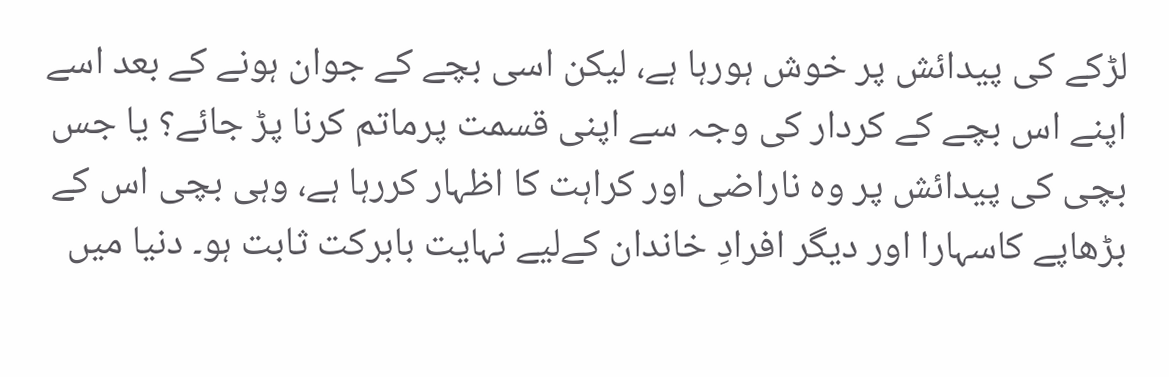لڑکے کی پیدائش پر خوش ہورہا ہے، لیکن اسی بچے کے جوان ہونے کے بعد اسے اپنے اس بچے کے کردار کی وجہ سے اپنی قسمت پرماتم کرنا پڑ جائے؟ یا جس بچی کی پیدائش پر وہ ناراضی اور کراہت کا اظہار کررہا ہے، وہی بچی اس کے بڑھاپے کاسہارا اور دیگر افرادِ خاندان کےلیے نہایت بابرکت ثابت ہو۔ دنیا میں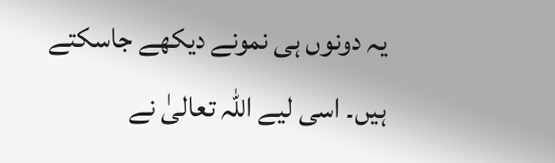یہ دونوں ہی نمونے دیکھے جاسکتے ہیں۔ اسی لیے اللہ تعالیٰ نے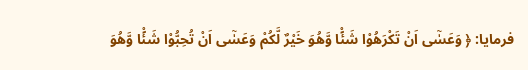فرمایا: ﴿ وَعَسٰٓى اَنْ تَكْرَھُوْا شَئًْا وَّھُوَ خَيْرٌ لَّكُمْ وَعَسٰٓى اَنْ تُحِبُّوْا شَئًْا وَّھُوَ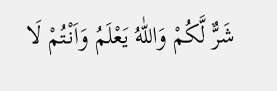شَرٌّ لَّكُمْ وَاللّٰهُ يَعْلَمُ وَاَنْتُمْ لَا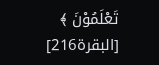تَعْلَمُوْنَ ﴾ [البقرۃ216]